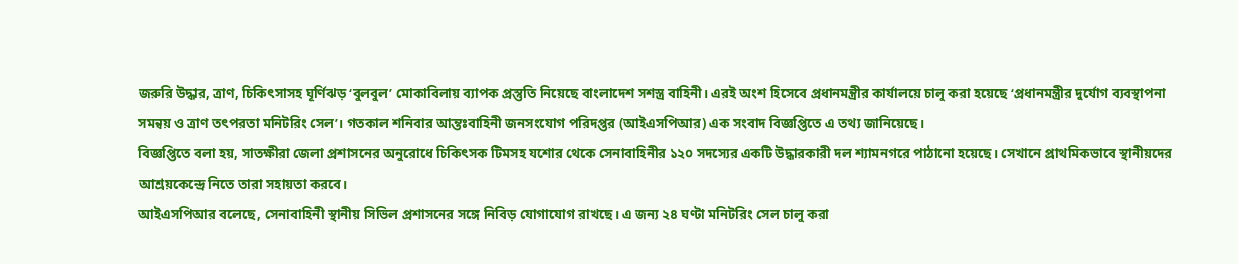জরুরি উদ্ধার, ত্রাণ, চিকিৎসাসহ ঘূর্ণিঝড় ‘বুলবুল’ মোকাবিলায় ব্যাপক প্রস্তুতি নিয়েছে বাংলাদেশ সশস্ত্র বাহিনী। এরই অংশ হিসেবে প্রধানমন্ত্রীর কার্যালয়ে চালু করা হয়েছে ‘প্রধানমন্ত্রীর দুর্যোগ ব্যবস্থাপনা সমন্বয় ও ত্রাণ তৎপরতা মনিটরিং সেল’। গতকাল শনিবার আন্তঃবাহিনী জনসংযোগ পরিদপ্তর (আইএসপিআর) এক সংবাদ বিজ্ঞপ্তিতে এ তথ্য জানিয়েছে।
বিজ্ঞপ্তিতে বলা হয়, সাতক্ষীরা জেলা প্রশাসনের অনুরোধে চিকিৎসক টিমসহ যশোর থেকে সেনাবাহিনীর ১২০ সদস্যের একটি উদ্ধারকারী দল শ্যামনগরে পাঠানো হয়েছে। সেখানে প্রাথমিকভাবে স্থানীয়দের আশ্রয়কেন্দ্রে নিতে তারা সহায়তা করবে।
আইএসপিআর বলেছে, সেনাবাহিনী স্থানীয় সিভিল প্রশাসনের সঙ্গে নিবিড় যোগাযোগ রাখছে। এ জন্য ২৪ ঘণ্টা মনিটরিং সেল চালু করা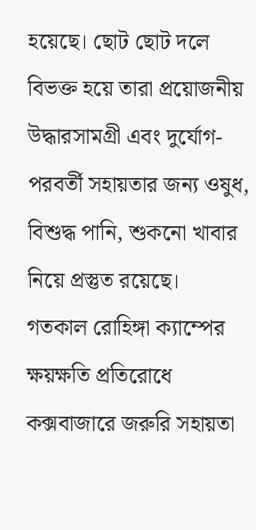হয়েছে। ছোট ছোট দলে বিভক্ত হয়ে তারা প্রয়োজনীয় উদ্ধারসামগ্রী এবং দুর্যোগ-পরবর্তী সহায়তার জন্য ওষুধ, বিশুদ্ধ পানি, শুকনো খাবার নিয়ে প্রস্তুত রয়েছে।
গতকাল রোহিঙ্গা ক্যাম্পের ক্ষয়ক্ষতি প্রতিরোধে কক্সবাজারে জরুরি সহায়তা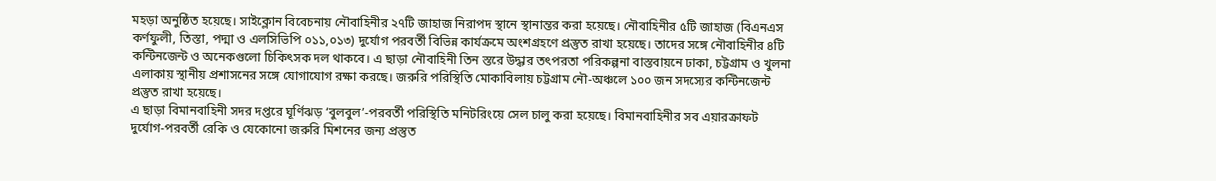মহড়া অনুষ্ঠিত হয়েছে। সাইক্লোন বিবেচনায় নৌবাহিনীর ২৭টি জাহাজ নিরাপদ স্থানে স্থানান্তর করা হয়েছে। নৌবাহিনীর ৫টি জাহাজ (বিএনএস কর্ণফুলী, তিস্তা, পদ্মা ও এলসিভিপি ০১১,০১৩) দুর্যোগ পরবর্তী বিভিন্ন কার্যক্রমে অংশগ্রহণে প্রস্তুত রাখা হয়েছে। তাদের সঙ্গে নৌবাহিনীর ৪টি কন্টিনজেন্ট ও অনেকগুলো চিকিৎসক দল থাকবে। এ ছাড়া নৌবাহিনী তিন স্তরে উদ্ধার তৎপরতা পরিকল্পনা বাস্তবায়নে ঢাকা, চট্টগ্রাম ও খুলনা এলাকায় স্থানীয় প্রশাসনের সঙ্গে যোগাযোগ রক্ষা করছে। জরুরি পরিস্থিতি মোকাবিলায় চট্টগ্রাম নৌ-অঞ্চলে ১০০ জন সদস্যের কন্টিনজেন্ট প্রস্তুত রাখা হয়েছে।
এ ছাড়া বিমানবাহিনী সদর দপ্তরে ঘূর্ণিঝড় ‘বুলবুল’-পরবর্তী পরিস্থিতি মনিটরিংয়ে সেল চালু করা হয়েছে। বিমানবাহিনীর সব এয়ারক্রাফট দুর্যোগ-পরবর্তী রেকি ও যেকোনো জরুরি মিশনের জন্য প্রস্তুত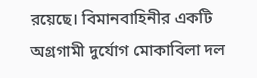রয়েছে। বিমানবাহিনীর একটি অগ্রগামী দুর্যোগ মোকাবিলা দল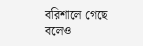বরিশালে গেছে বলেও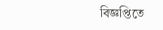বিজ্ঞপ্তিতে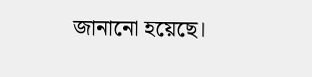জানানো হয়েছে।